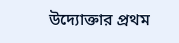উদ্যোক্তার প্রথম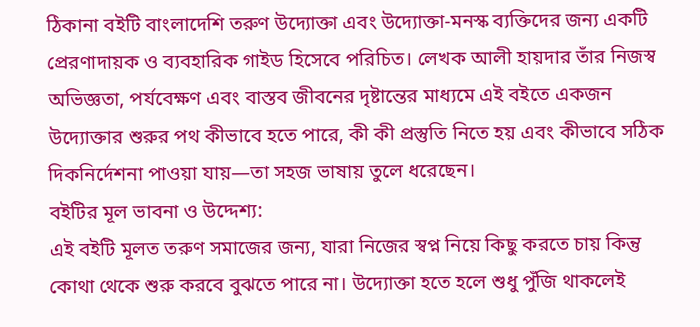ঠিকানা বইটি বাংলাদেশি তরুণ উদ্যোক্তা এবং উদ্যোক্তা-মনস্ক ব্যক্তিদের জন্য একটি প্রেরণাদায়ক ও ব্যবহারিক গাইড হিসেবে পরিচিত। লেখক আলী হায়দার তাঁর নিজস্ব অভিজ্ঞতা, পর্যবেক্ষণ এবং বাস্তব জীবনের দৃষ্টান্তের মাধ্যমে এই বইতে একজন উদ্যোক্তার শুরুর পথ কীভাবে হতে পারে, কী কী প্রস্তুতি নিতে হয় এবং কীভাবে সঠিক দিকনির্দেশনা পাওয়া যায়—তা সহজ ভাষায় তুলে ধরেছেন।
বইটির মূল ভাবনা ও উদ্দেশ্য:
এই বইটি মূলত তরুণ সমাজের জন্য, যারা নিজের স্বপ্ন নিয়ে কিছু করতে চায় কিন্তু কোথা থেকে শুরু করবে বুঝতে পারে না। উদ্যোক্তা হতে হলে শুধু পুঁজি থাকলেই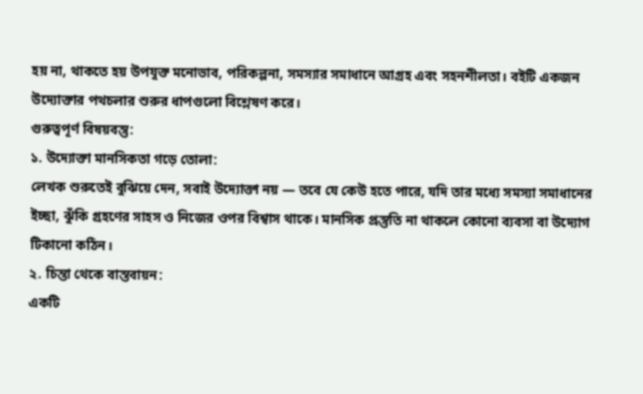হয় না, থাকতে হয় উপযুক্ত মনোভাব, পরিকল্পনা, সমস্যার সমাধানে আগ্রহ এবং সহনশীলতা। বইটি একজন উদ্যোক্তার পথচলার শুরুর ধাপগুলো বিশ্লেষণ করে।
গুরুত্বপূর্ণ বিষয়বস্তু:
১. উদ্যোক্তা মানসিকতা গড়ে তোলা:
লেখক শুরুতেই বুঝিয়ে দেন, সবাই উদ্যোক্তা নয় — তবে যে কেউ হতে পারে, যদি তার মধ্যে সমস্যা সমাধানের ইচ্ছা, ঝুঁকি গ্রহণের সাহস ও নিজের ওপর বিশ্বাস থাকে। মানসিক প্রস্তুতি না থাকলে কোনো ব্যবসা বা উদ্যোগ টিকানো কঠিন।
২. চিন্তা থেকে বাস্তবায়ন:
একটি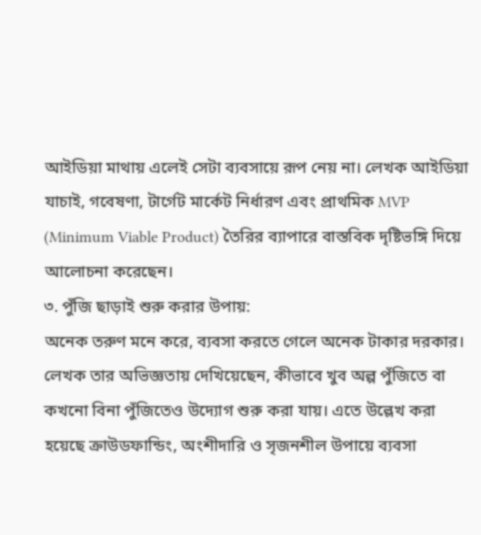আইডিয়া মাথায় এলেই সেটা ব্যবসায়ে রূপ নেয় না। লেখক আইডিয়া যাচাই, গবেষণা, টার্গেট মার্কেট নির্ধারণ এবং প্রাথমিক MVP (Minimum Viable Product) তৈরির ব্যাপারে বাস্তবিক দৃষ্টিভঙ্গি দিয়ে আলোচনা করেছেন।
৩. পুঁজি ছাড়াই শুরু করার উপায়:
অনেক তরুণ মনে করে, ব্যবসা করতে গেলে অনেক টাকার দরকার। লেখক তার অভিজ্ঞতায় দেখিয়েছেন, কীভাবে খুব অল্প পুঁজিতে বা কখনো বিনা পুঁজিতেও উদ্যোগ শুরু করা যায়। এতে উল্লেখ করা হয়েছে ক্রাউডফান্ডিং, অংশীদারি ও সৃজনশীল উপায়ে ব্যবসা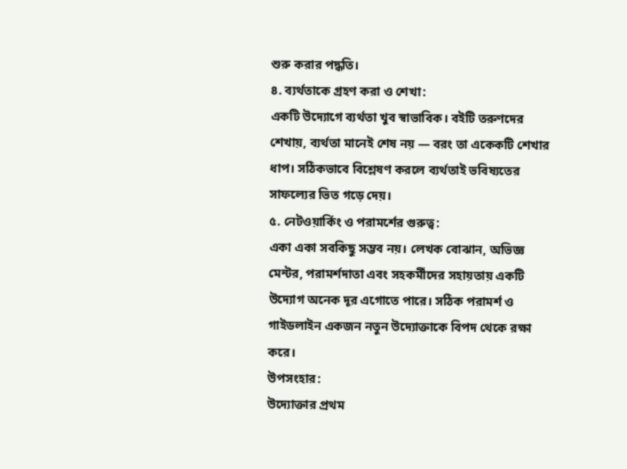শুরু করার পদ্ধতি।
৪. ব্যর্থতাকে গ্রহণ করা ও শেখা:
একটি উদ্যোগে ব্যর্থতা খুব স্বাভাবিক। বইটি তরুণদের শেখায়, ব্যর্থতা মানেই শেষ নয় — বরং তা একেকটি শেখার ধাপ। সঠিকভাবে বিশ্লেষণ করলে ব্যর্থতাই ভবিষ্যতের সাফল্যের ভিত গড়ে দেয়।
৫. নেটওয়ার্কিং ও পরামর্শের গুরুত্ব:
একা একা সবকিছু সম্ভব নয়। লেখক বোঝান, অভিজ্ঞ মেন্টর, পরামর্শদাতা এবং সহকর্মীদের সহায়তায় একটি উদ্যোগ অনেক দূর এগোতে পারে। সঠিক পরামর্শ ও গাইডলাইন একজন নতুন উদ্যোক্তাকে বিপদ থেকে রক্ষা করে।
উপসংহার:
উদ্যোক্তার প্রথম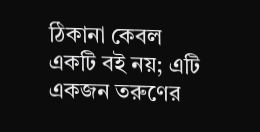ঠিকানা কেবল একটি বই নয়; এটি একজন তরুণের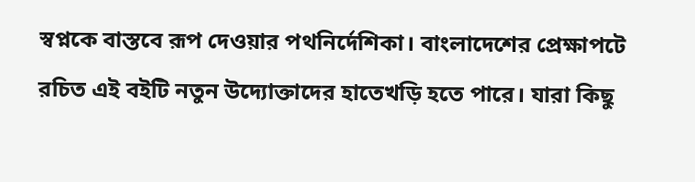স্বপ্নকে বাস্তবে রূপ দেওয়ার পথনির্দেশিকা। বাংলাদেশের প্রেক্ষাপটে রচিত এই বইটি নতুন উদ্যোক্তাদের হাতেখড়ি হতে পারে। যারা কিছু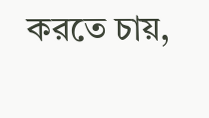করতে চায়,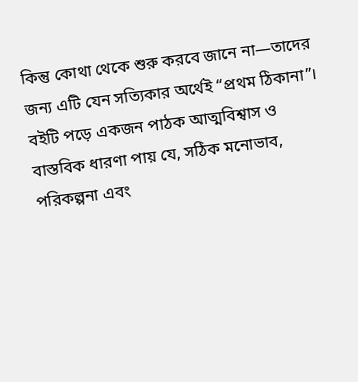কিন্তু কোথা থেকে শুরু করবে জানে না—তাদের জন্য এটি যেন সত্যিকার অর্থেই “প্রথম ঠিকানা”।
বইটি পড়ে একজন পাঠক আত্মবিশ্বাস ও বাস্তবিক ধারণা পায় যে, সঠিক মনোভাব, পরিকল্পনা এবং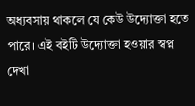অধ্যবসায় থাকলে যে কেউ উদ্যোক্তা হতে পারে। এই বইটি উদ্যোক্তা হওয়ার স্বপ্ন দেখা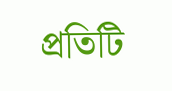প্রতিটি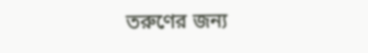তরুণের জন্য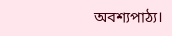অবশ্যপাঠ্য।